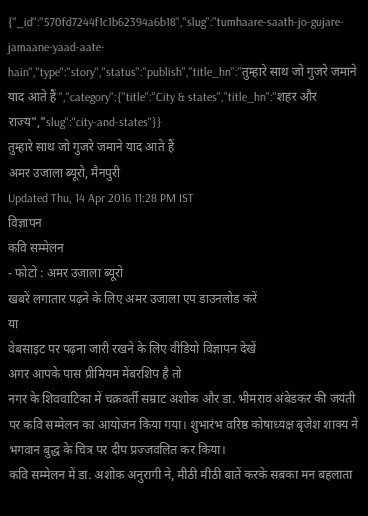{"_id":"570fd7244f1c1b62394a6b18","slug":"tumhaare-saath-jo-gujare-jamaane-yaad-aate-hain","type":"story","status":"publish","title_hn":"तुम्हारे साथ जो गुजरे जमाने याद आते हैं ","category":{"title":"City & states","title_hn":"शहर और राज्य","slug":"city-and-states"}}
तुम्हारे साथ जो गुजरे जमाने याद आते हैं
अमर उजाला ब्यूरो, मैनपुरी
Updated Thu, 14 Apr 2016 11:28 PM IST
विज्ञापन
कवि सम्मेलन
- फोटो : अमर उजाला ब्यूरो
खबरें लगातार पढ़ने के लिए अमर उजाला एप डाउनलोड करें
या
वेबसाइट पर पढ़ना जारी रखने के लिए वीडियो विज्ञापन देखें
अगर आपके पास प्रीमियम मेंबरशिप है तो
नगर के शिववाटिका में चक्रवर्ती सम्राट अशोक और डा. भीमराव अंबेडकर की जयंती पर कवि सम्मेलन का आयोजन किया गया। शुभारंभ वरिष्ठ कोषाध्यक्ष बृजेश शाक्य ने भगवान बुद्ध के चित्र पर दीप प्रज्जवलित कर किया।
कवि सम्मेलन में डा. अशोक अनुरागी ने, मीठी मीठी बातें करके सबका मन बहलाता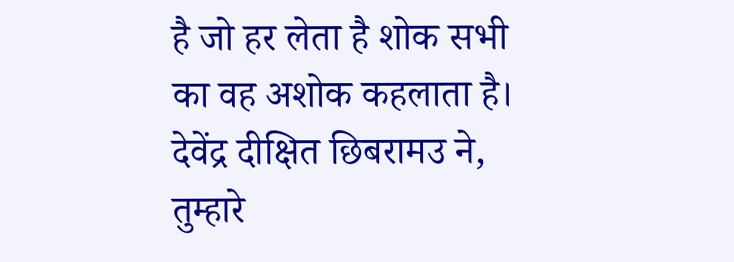है जो हर लेता है शोक सभी का वह अशोक कहलाता है। देवेंद्र दीक्षित छिबरामउ ने, तुम्हारे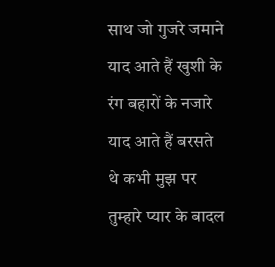साथ जो गुजरे जमाने याद आते हैं खुशी के रंग बहारों के नजारे याद आते हैं बरसते थे कभी मुझ पर तुम्हारे प्यार के बादल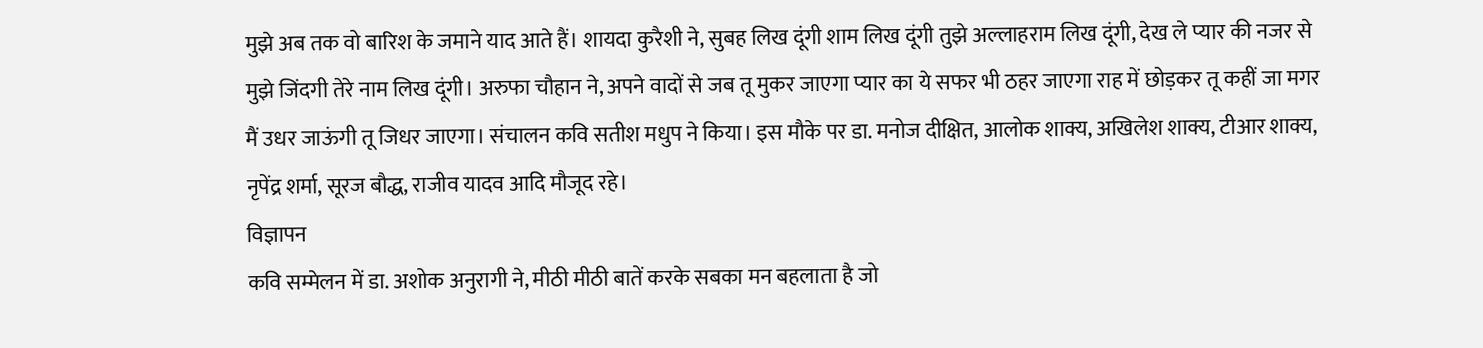मुझे अब तक वो बारिश के जमाने याद आते हैं। शायदा कुरैशी ने, सुबह लिख दूंगी शाम लिख दूंगी तुझे अल्लाहराम लिख दूंगी, देख ले प्यार की नजर से मुझे जिंदगी तेरे नाम लिख दूंगी। अरुफा चौहान ने, अपने वादों से जब तू मुकर जाएगा प्यार का ये सफर भी ठहर जाएगा राह में छोड़कर तू कहीं जा मगर मैं उधर जाऊंगी तू जिधर जाएगा। संचालन कवि सतीश मधुप ने किया। इस मौके पर डा. मनोज दीक्षित, आलोक शाक्य, अखिलेश शाक्य, टीआर शाक्य, नृपेंद्र शर्मा, सूरज बौद्ध, राजीव यादव आदि मौजूद रहे।
विज्ञापन
कवि सम्मेलन में डा. अशोक अनुरागी ने, मीठी मीठी बातें करके सबका मन बहलाता है जो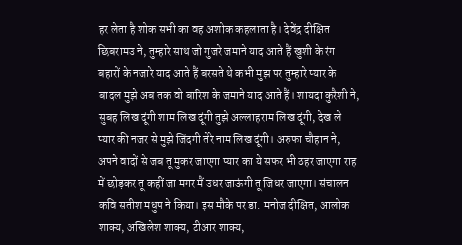हर लेता है शोक सभी का वह अशोक कहलाता है। देवेंद्र दीक्षित छिबरामउ ने, तुम्हारे साथ जो गुजरे जमाने याद आते हैं खुशी के रंग बहारों के नजारे याद आते हैं बरसते थे कभी मुझ पर तुम्हारे प्यार के बादल मुझे अब तक वो बारिश के जमाने याद आते हैं। शायदा कुरैशी ने, सुबह लिख दूंगी शाम लिख दूंगी तुझे अल्लाहराम लिख दूंगी, देख ले प्यार की नजर से मुझे जिंदगी तेरे नाम लिख दूंगी। अरुफा चौहान ने, अपने वादों से जब तू मुकर जाएगा प्यार का ये सफर भी ठहर जाएगा राह में छोड़कर तू कहीं जा मगर मैं उधर जाऊंगी तू जिधर जाएगा। संचालन कवि सतीश मधुप ने किया। इस मौके पर डा. मनोज दीक्षित, आलोक शाक्य, अखिलेश शाक्य, टीआर शाक्य,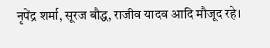नृपेंद्र शर्मा, सूरज बौद्ध, राजीव यादव आदि मौजूद रहे।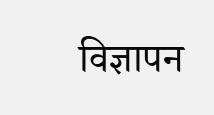विज्ञापन